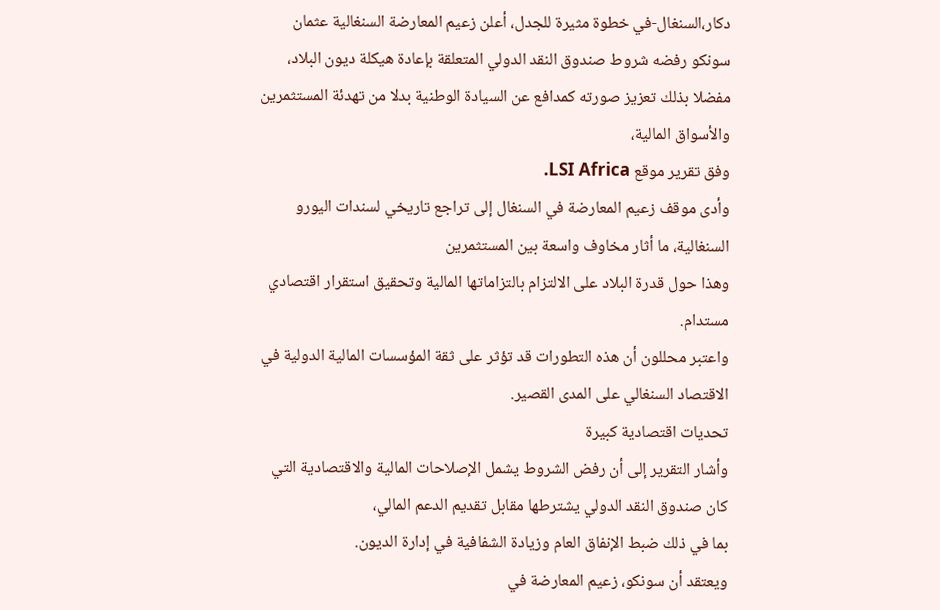دكار،السنغال-في خطوة مثيرة للجدل، أعلن زعيم المعارضة السنغالية عثمان سونكو رفضه شروط صندوق النقد الدولي المتعلقة بإعادة هيكلة ديون البلاد،
مفضلا بذلك تعزيز صورته كمدافع عن السيادة الوطنية بدلا من تهدئة المستثمرين والأسواق المالية،
وفق تقرير موقع LSI Africa.
وأدى موقف زعيم المعارضة في السنغال إلى تراجع تاريخي لسندات اليورو السنغالية، ما أثار مخاوف واسعة بين المستثمرين
وهذا حول قدرة البلاد على الالتزام بالتزاماتها المالية وتحقيق استقرار اقتصادي مستدام.
واعتبر محللون أن هذه التطورات قد تؤثر على ثقة المؤسسات المالية الدولية في الاقتصاد السنغالي على المدى القصير.
تحديات اقتصادية كبيرة
وأشار التقرير إلى أن رفض الشروط يشمل الإصلاحات المالية والاقتصادية التي كان صندوق النقد الدولي يشترطها مقابل تقديم الدعم المالي،
بما في ذلك ضبط الإنفاق العام وزيادة الشفافية في إدارة الديون.
ويعتقد أن سونكو، زعيم المعارضة في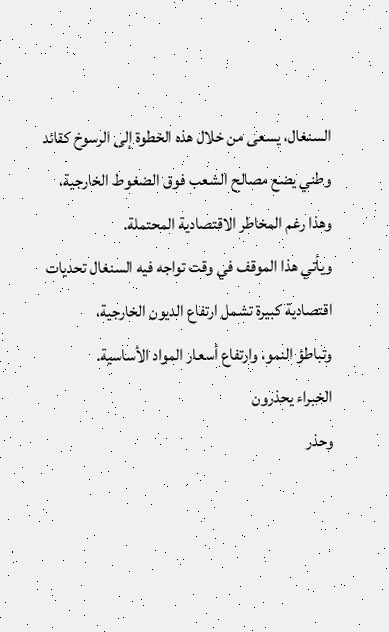السنغال، يسعى من خلال هذه الخطوة إلى الرسوخ كقائد وطني يضع مصالح الشعب فوق الضغوط الخارجية،
وهذا رغم المخاطر الاقتصادية المحتملة.
ويأتي هذا الموقف في وقت تواجه فيه السنغال تحديات اقتصادية كبيرة تشمل ارتفاع الديون الخارجية،
وتباطؤ النمو، وارتفاع أسعار المواد الأساسية.
الخبراء يحذرون
وحذر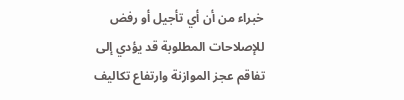خبراء من أن أي تأجيل أو رفض للإصلاحات المطلوبة قد يؤدي إلى تفاقم عجز الموازنة وارتفاع تكاليف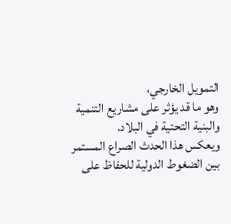التمويل الخارجي،
وهو ما قد يؤثر على مشاريع التنمية والبنية التحتية في البلاد.
ويعكس هذا الحدث الصراع المستمر بين الضغوط الدولية للحفاظ على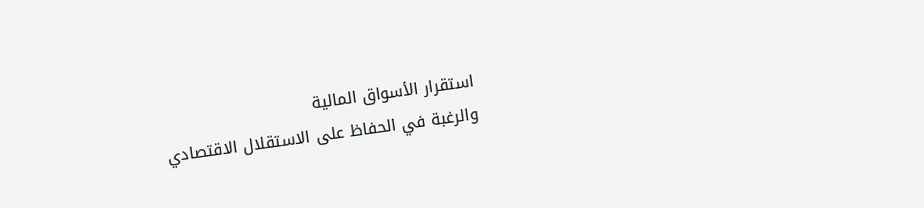استقرار الأسواق المالية
والرغبة في الحفاظ على الاستقلال الاقتصادي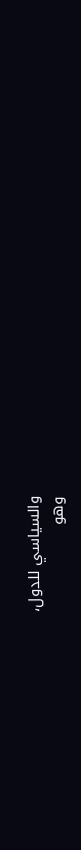والسياسي للدول،
وهو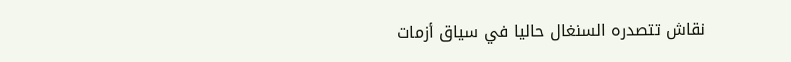نقاش تتصدره السنغال حاليا في سياق أزمات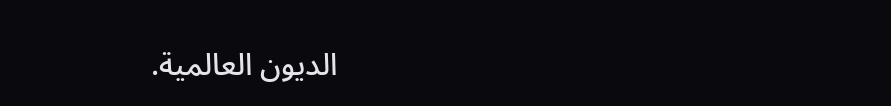الديون العالمية.